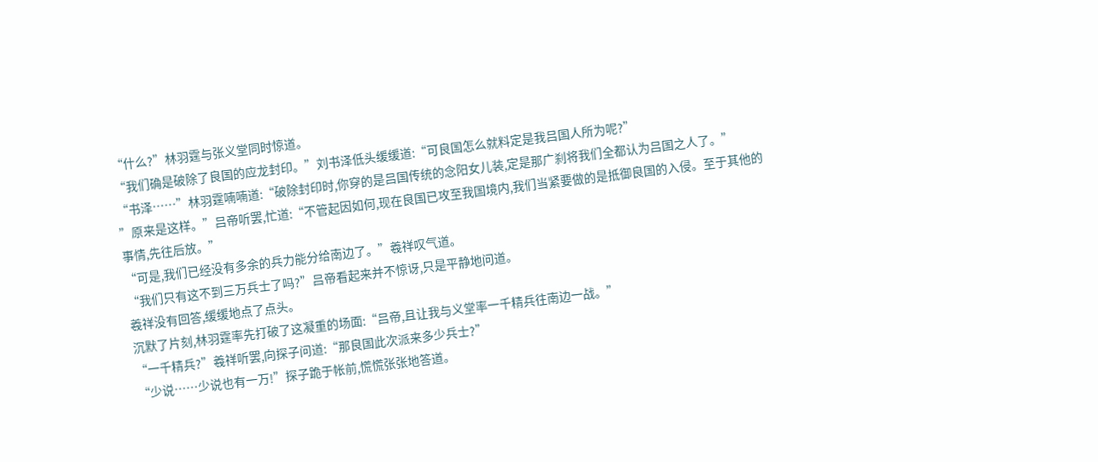“什么?”林羽霆与张义堂同时惊道。
“我们确是破除了良国的应龙封印。”刘书泽低头缓缓道:“可良国怎么就料定是我吕国人所为呢?”
“书泽……”林羽霆喃喃道:“破除封印时,你穿的是吕国传统的念阳女儿装,定是那广刹将我们全都认为吕国之人了。”
”原来是这样。”吕帝听罢,忙道:“不管起因如何,现在良国已攻至我国境内,我们当紧要做的是抵御良国的入侵。至于其他的事情,先往后放。”
“可是,我们已经没有多余的兵力能分给南边了。”羲祥叹气道。
“我们只有这不到三万兵士了吗?”吕帝看起来并不惊讶,只是平静地问道。
羲祥没有回答,缓缓地点了点头。
沉默了片刻,林羽霆率先打破了这凝重的场面:“吕帝,且让我与义堂率一千精兵往南边一战。”
“一千精兵?”羲祥听罢,向探子问道:“那良国此次派来多少兵士?”
“少说……少说也有一万!”探子跪于帐前,慌慌张张地答道。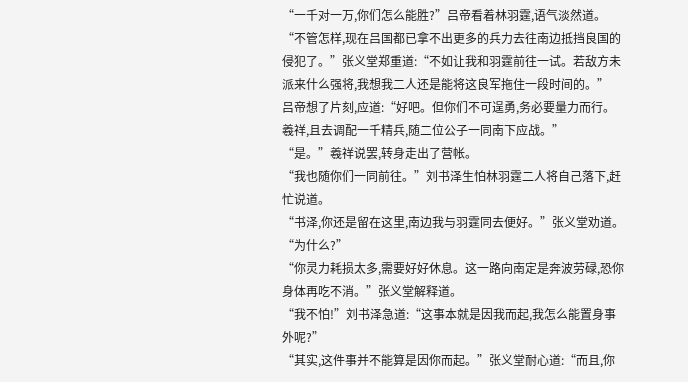“一千对一万,你们怎么能胜?”吕帝看着林羽霆,语气淡然道。
“不管怎样,现在吕国都已拿不出更多的兵力去往南边抵挡良国的侵犯了。”张义堂郑重道:“不如让我和羽霆前往一试。若敌方未派来什么强将,我想我二人还是能将这良军拖住一段时间的。”
吕帝想了片刻,应道:“好吧。但你们不可逞勇,务必要量力而行。羲祥,且去调配一千精兵,随二位公子一同南下应战。”
“是。”羲祥说罢,转身走出了营帐。
“我也随你们一同前往。”刘书泽生怕林羽霆二人将自己落下,赶忙说道。
“书泽,你还是留在这里,南边我与羽霆同去便好。”张义堂劝道。
“为什么?”
“你灵力耗损太多,需要好好休息。这一路向南定是奔波劳碌,恐你身体再吃不消。”张义堂解释道。
“我不怕!”刘书泽急道:“这事本就是因我而起,我怎么能置身事外呢?”
“其实,这件事并不能算是因你而起。”张义堂耐心道:“而且,你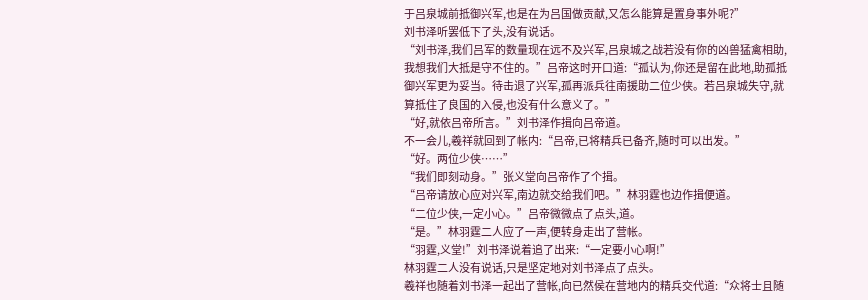于吕泉城前抵御兴军,也是在为吕国做贡献,又怎么能算是置身事外呢?”
刘书泽听罢低下了头,没有说话。
“刘书泽,我们吕军的数量现在远不及兴军,吕泉城之战若没有你的凶兽猛禽相助,我想我们大抵是守不住的。”吕帝这时开口道:“孤认为,你还是留在此地,助孤抵御兴军更为妥当。待击退了兴军,孤再派兵往南援助二位少侠。若吕泉城失守,就算抵住了良国的入侵,也没有什么意义了。”
“好,就依吕帝所言。”刘书泽作揖向吕帝道。
不一会儿,羲祥就回到了帐内:“吕帝,已将精兵已备齐,随时可以出发。”
“好。两位少侠……”
“我们即刻动身。”张义堂向吕帝作了个揖。
“吕帝请放心应对兴军,南边就交给我们吧。”林羽霆也边作揖便道。
“二位少侠,一定小心。”吕帝微微点了点头,道。
“是。”林羽霆二人应了一声,便转身走出了营帐。
“羽霆,义堂!”刘书泽说着追了出来:“一定要小心啊!”
林羽霆二人没有说话,只是坚定地对刘书泽点了点头。
羲祥也随着刘书泽一起出了营帐,向已然侯在营地内的精兵交代道:“众将士且随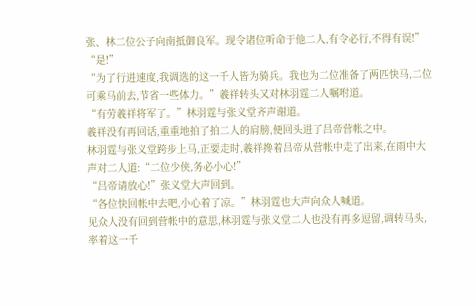张、林二位公子向南抵御良军。现令诸位听命于他二人,有令必行,不得有误!”
“是!”
“为了行进速度,我调选的这一千人皆为骑兵。我也为二位准备了两匹快马,二位可乘马前去,节省一些体力。”羲祥转头又对林羽霆二人嘱咐道。
“有劳羲祥将军了。”林羽霆与张义堂齐声谢道。
羲祥没有再回话,重重地拍了拍二人的肩膀,便回头进了吕帝营帐之中。
林羽霆与张义堂跨步上马,正要走时,羲祥搀着吕帝从营帐中走了出来,在雨中大声对二人道:“二位少侠,务必小心!”
“吕帝请放心!”张义堂大声回到。
“各位快回帐中去吧,小心着了凉。”林羽霆也大声向众人喊道。
见众人没有回到营帐中的意思,林羽霆与张义堂二人也没有再多逗留,调转马头,率着这一千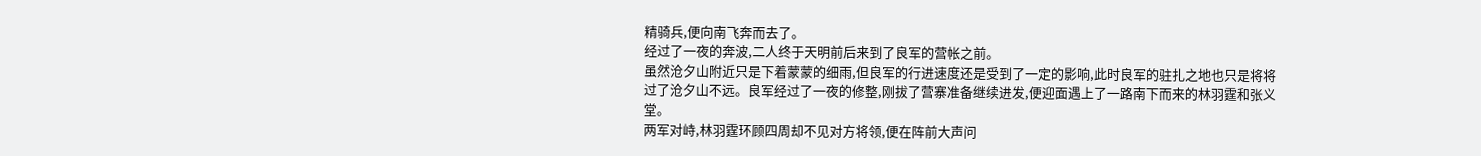精骑兵,便向南飞奔而去了。
经过了一夜的奔波,二人终于天明前后来到了良军的营帐之前。
虽然沧夕山附近只是下着蒙蒙的细雨,但良军的行进速度还是受到了一定的影响,此时良军的驻扎之地也只是将将过了沧夕山不远。良军经过了一夜的修整,刚拔了营寨准备继续进发,便迎面遇上了一路南下而来的林羽霆和张义堂。
两军对峙,林羽霆环顾四周却不见对方将领,便在阵前大声问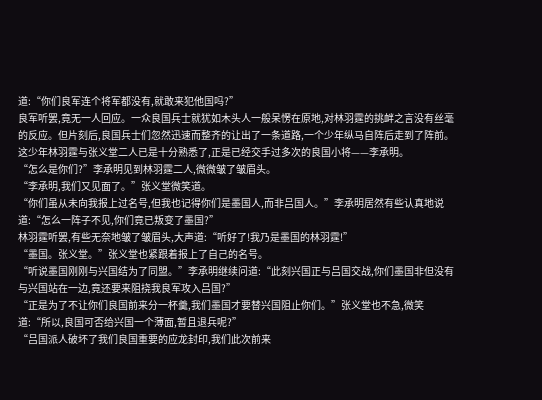道:“你们良军连个将军都没有,就敢来犯他国吗?”
良军听罢,竟无一人回应。一众良国兵士就犹如木头人一般呆愣在原地,对林羽霆的挑衅之言没有丝毫的反应。但片刻后,良国兵士们忽然迅速而整齐的让出了一条道路,一个少年纵马自阵后走到了阵前。这少年林羽霆与张义堂二人已是十分熟悉了,正是已经交手过多次的良国小将——李承明。
“怎么是你们?”李承明见到林羽霆二人,微微皱了皱眉头。
“李承明,我们又见面了。”张义堂微笑道。
“你们虽从未向我报上过名号,但我也记得你们是墨国人,而非吕国人。”李承明居然有些认真地说道:“怎么一阵子不见,你们竟已叛变了墨国?”
林羽霆听罢,有些无奈地皱了皱眉头,大声道:“听好了!我乃是墨国的林羽霆!”
“墨国。张义堂。”张义堂也紧跟着报上了自己的名号。
“听说墨国刚刚与兴国结为了同盟。”李承明继续问道:“此刻兴国正与吕国交战,你们墨国非但没有与兴国站在一边,竟还要来阻挠我良军攻入吕国?”
“正是为了不让你们良国前来分一杯羹,我们墨国才要替兴国阻止你们。”张义堂也不急,微笑道:“所以,良国可否给兴国一个薄面,暂且退兵呢?”
“吕国派人破坏了我们良国重要的应龙封印,我们此次前来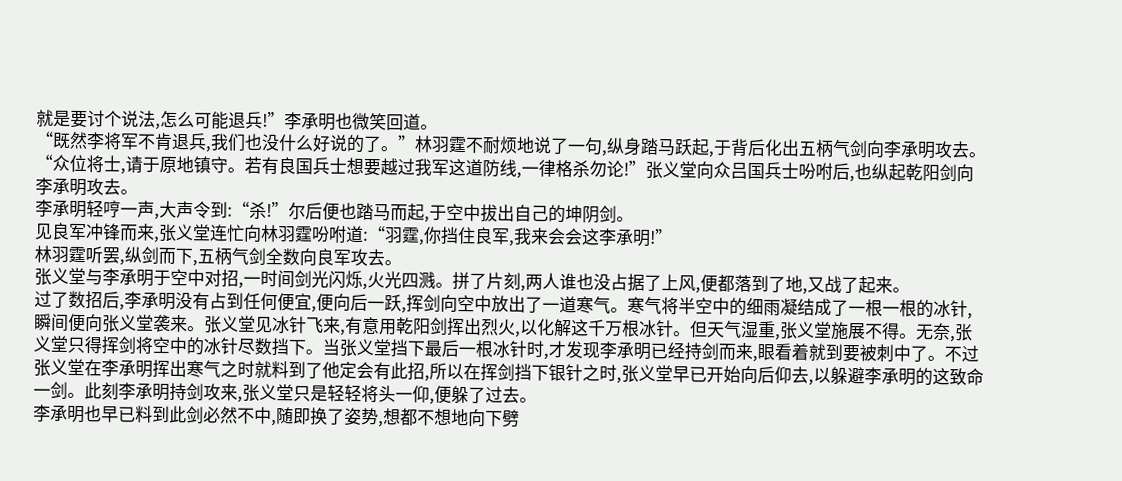就是要讨个说法,怎么可能退兵!”李承明也微笑回道。
“既然李将军不肯退兵,我们也没什么好说的了。”林羽霆不耐烦地说了一句,纵身踏马跃起,于背后化出五柄气剑向李承明攻去。
“众位将士,请于原地镇守。若有良国兵士想要越过我军这道防线,一律格杀勿论!”张义堂向众吕国兵士吩咐后,也纵起乾阳剑向李承明攻去。
李承明轻哼一声,大声令到:“杀!”尔后便也踏马而起,于空中拔出自己的坤阴剑。
见良军冲锋而来,张义堂连忙向林羽霆吩咐道:“羽霆,你挡住良军,我来会会这李承明!”
林羽霆听罢,纵剑而下,五柄气剑全数向良军攻去。
张义堂与李承明于空中对招,一时间剑光闪烁,火光四溅。拼了片刻,两人谁也没占据了上风,便都落到了地,又战了起来。
过了数招后,李承明没有占到任何便宜,便向后一跃,挥剑向空中放出了一道寒气。寒气将半空中的细雨凝结成了一根一根的冰针,瞬间便向张义堂袭来。张义堂见冰针飞来,有意用乾阳剑挥出烈火,以化解这千万根冰针。但天气湿重,张义堂施展不得。无奈,张义堂只得挥剑将空中的冰针尽数挡下。当张义堂挡下最后一根冰针时,才发现李承明已经持剑而来,眼看着就到要被刺中了。不过张义堂在李承明挥出寒气之时就料到了他定会有此招,所以在挥剑挡下银针之时,张义堂早已开始向后仰去,以躲避李承明的这致命一剑。此刻李承明持剑攻来,张义堂只是轻轻将头一仰,便躲了过去。
李承明也早已料到此剑必然不中,随即换了姿势,想都不想地向下劈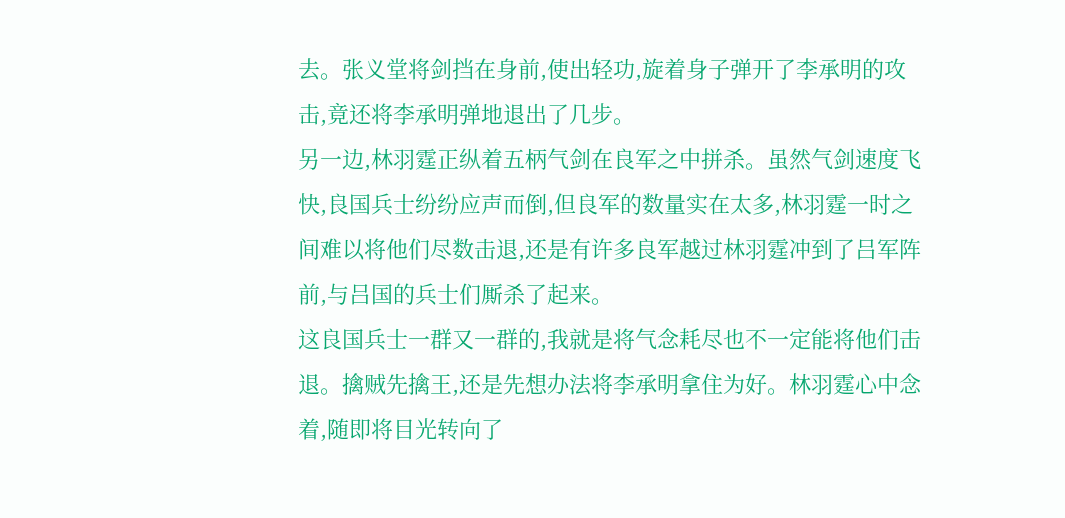去。张义堂将剑挡在身前,使出轻功,旋着身子弹开了李承明的攻击,竟还将李承明弹地退出了几步。
另一边,林羽霆正纵着五柄气剑在良军之中拼杀。虽然气剑速度飞快,良国兵士纷纷应声而倒,但良军的数量实在太多,林羽霆一时之间难以将他们尽数击退,还是有许多良军越过林羽霆冲到了吕军阵前,与吕国的兵士们厮杀了起来。
这良国兵士一群又一群的,我就是将气念耗尽也不一定能将他们击退。擒贼先擒王,还是先想办法将李承明拿住为好。林羽霆心中念着,随即将目光转向了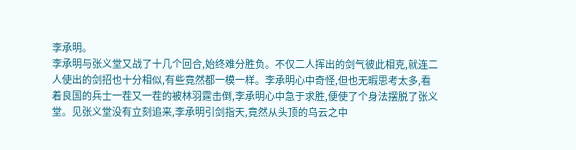李承明。
李承明与张义堂又战了十几个回合,始终难分胜负。不仅二人挥出的剑气彼此相克,就连二人使出的剑招也十分相似,有些竟然都一模一样。李承明心中奇怪,但也无暇思考太多,看着良国的兵士一茬又一茬的被林羽霆击倒,李承明心中急于求胜,便使了个身法摆脱了张义堂。见张义堂没有立刻追来,李承明引剑指天,竟然从头顶的乌云之中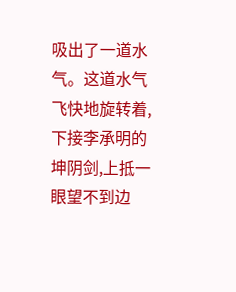吸出了一道水气。这道水气飞快地旋转着,下接李承明的坤阴剑,上抵一眼望不到边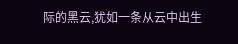际的黑云,犹如一条从云中出生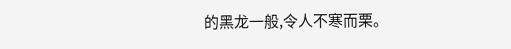的黑龙一般,令人不寒而栗。